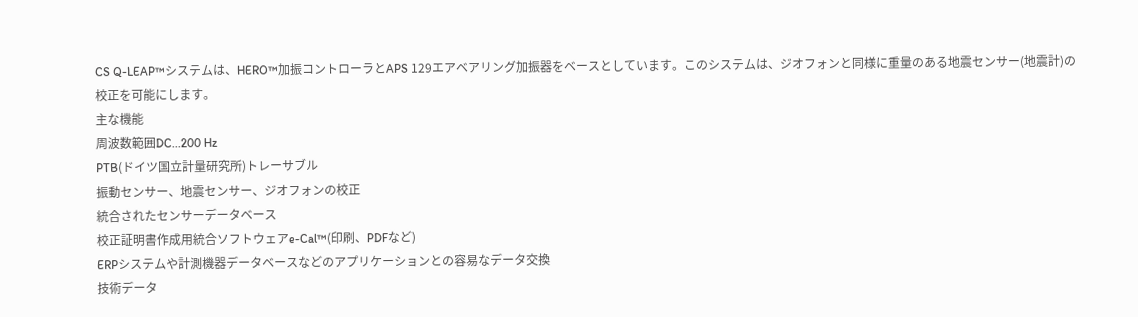CS Q-LEAP™システムは、HERO™加振コントローラとAPS 129エアベアリング加振器をベースとしています。このシステムは、ジオフォンと同様に重量のある地震センサー(地震計)の校正を可能にします。
主な機能
周波数範囲DC...200 Hz
PTB(ドイツ国立計量研究所)トレーサブル
振動センサー、地震センサー、ジオフォンの校正
統合されたセンサーデータベース
校正証明書作成用統合ソフトウェアe-Cal™(印刷、PDFなど)
ERPシステムや計測機器データベースなどのアプリケーションとの容易なデータ交換
技術データ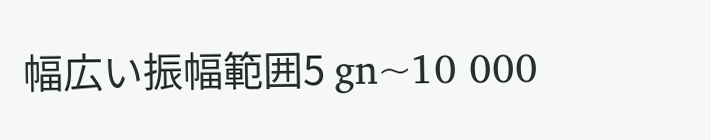幅広い振幅範囲5 gn~10 000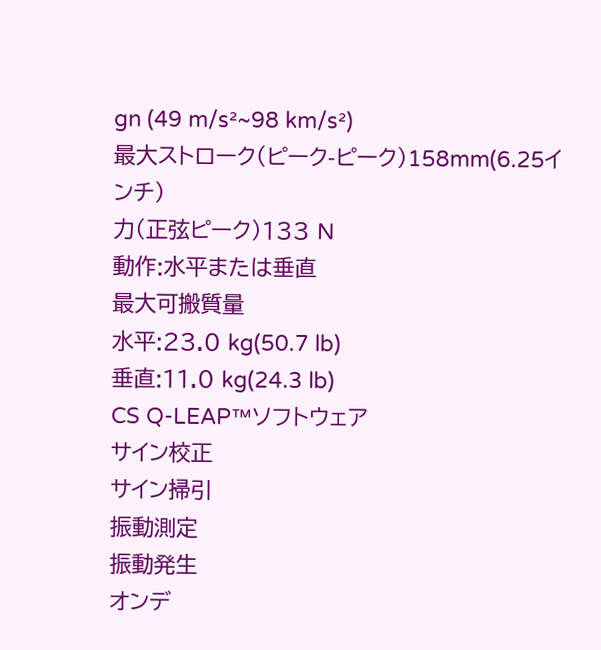gn (49 m/s²~98 km/s²)
最大ストローク(ピーク-ピーク)158mm(6.25インチ)
力(正弦ピーク)133 N
動作:水平または垂直
最大可搬質量
水平:23.0 kg(50.7 lb)
垂直:11.0 kg(24.3 lb)
CS Q-LEAP™ソフトウェア
サイン校正
サイン掃引
振動測定
振動発生
オンデ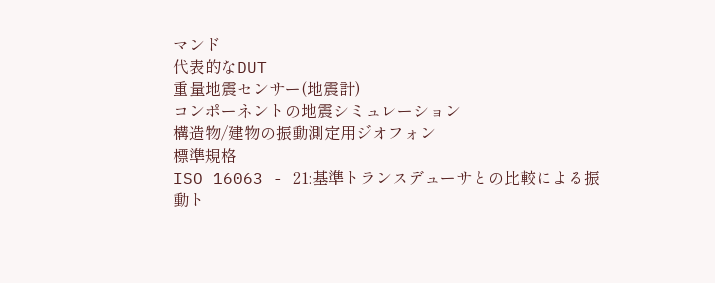マンド
代表的なDUT
重量地震センサー(地震計)
コンポーネントの地震シミュレーション
構造物/建物の振動測定用ジオフォン
標準規格
ISO 16063 - 21:基準トランスデューサとの比較による振動ト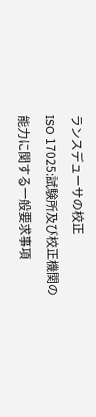ランスデューサの校正
ISO 17025:試験所及び校正機関の能力に関する一般要求事項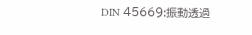DIN 45669:振動透過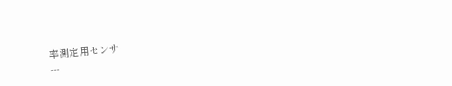率測定用センサ
---